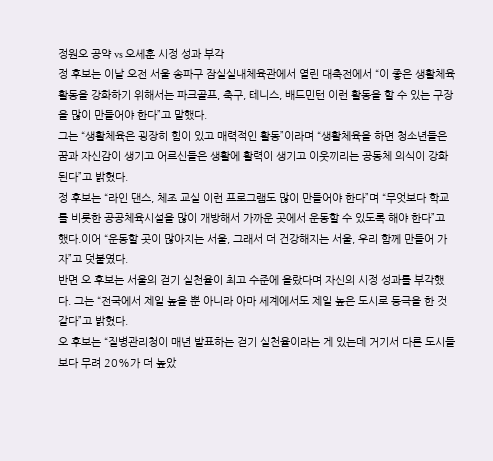정원오 공약 vs 오세훈 시정 성과 부각
정 후보는 이날 오전 서울 송파구 잠실실내체육관에서 열린 대축전에서 “이 좋은 생활체육 활동을 강화하기 위해서는 파크골프, 축구, 테니스, 배드민턴 이런 활동을 할 수 있는 구장을 많이 만들어야 한다”고 말했다.
그는 “생활체육은 굉장히 힘이 있고 매력적인 활동”이라며 “생활체육을 하면 청소년들은 꿈과 자신감이 생기고 어르신들은 생활에 활력이 생기고 이웃끼리는 공동체 의식이 강화된다”고 밝혔다.
정 후보는 “라인 댄스, 체조 교실 이런 프로그램도 많이 만들어야 한다”며 “무엇보다 학교를 비롯한 공공체육시설을 많이 개방해서 가까운 곳에서 운동할 수 있도록 해야 한다”고 했다.이어 “운동할 곳이 많아지는 서울, 그래서 더 건강해지는 서울, 우리 함께 만들어 가자”고 덧붙였다.
반면 오 후보는 서울의 걷기 실천율이 최고 수준에 올랐다며 자신의 시정 성과를 부각했다. 그는 “전국에서 제일 높을 뿐 아니라 아마 세계에서도 제일 높은 도시로 등극을 한 것 같다”고 밝혔다.
오 후보는 “질병관리청이 매년 발표하는 걷기 실천율이라는 게 있는데 거기서 다른 도시들보다 무려 20%가 더 높았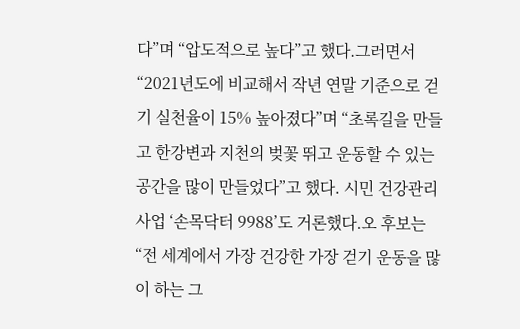다”며 “압도적으로 높다”고 했다.그러면서 “2021년도에 비교해서 작년 연말 기준으로 걷기 실천율이 15% 높아졌다”며 “초록길을 만들고 한강변과 지천의 벚꽃 뛰고 운동할 수 있는 공간을 많이 만들었다”고 했다. 시민 건강관리 사업 ‘손목닥터 9988’도 거론했다.오 후보는 “전 세계에서 가장 건강한 가장 걷기 운동을 많이 하는 그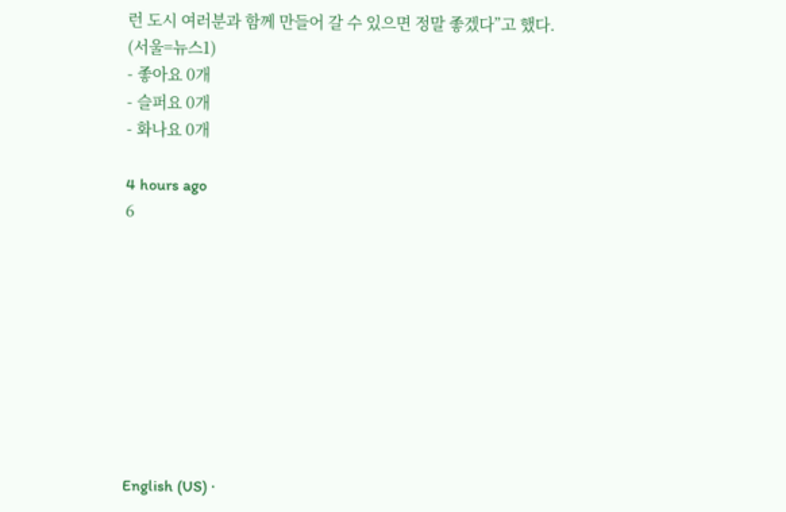런 도시 여러분과 함께 만들어 갈 수 있으면 정말 좋겠다”고 했다.
(서울=뉴스1)
- 좋아요 0개
- 슬퍼요 0개
- 화나요 0개

4 hours ago
6









English (US) ·